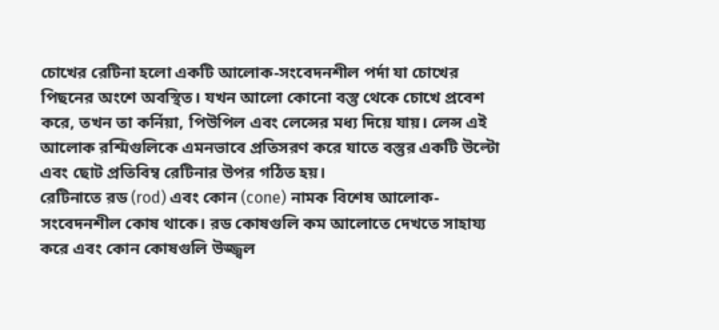চোখের রেটিনা হলো একটি আলোক-সংবেদনশীল পর্দা যা চোখের পিছনের অংশে অবস্থিত। যখন আলো কোনো বস্তু থেকে চোখে প্রবেশ করে, তখন তা কর্নিয়া, পিউপিল এবং লেন্সের মধ্য দিয়ে যায়। লেন্স এই আলোক রশ্মিগুলিকে এমনভাবে প্রতিসরণ করে যাতে বস্তুর একটি উল্টো এবং ছোট প্রতিবিম্ব রেটিনার উপর গঠিত হয়।
রেটিনাতে রড (rod) এবং কোন (cone) নামক বিশেষ আলোক-সংবেদনশীল কোষ থাকে। রড কোষগুলি কম আলোতে দেখতে সাহায্য করে এবং কোন কোষগুলি উজ্জ্বল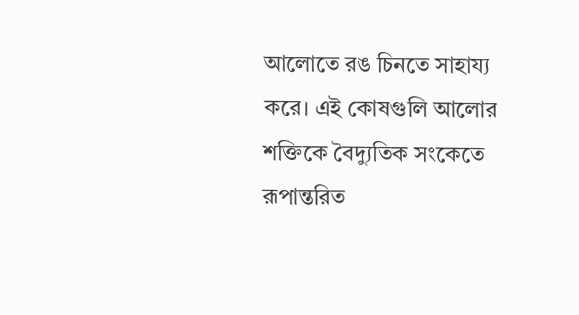আলোতে রঙ চিনতে সাহায্য করে। এই কোষগুলি আলোর শক্তিকে বৈদ্যুতিক সংকেতে রূপান্তরিত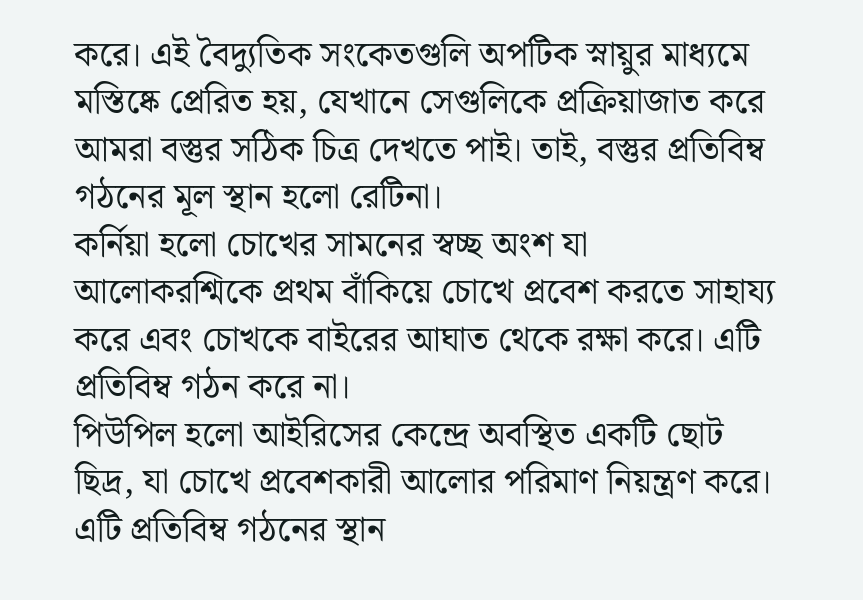করে। এই বৈদ্যুতিক সংকেতগুলি অপটিক স্নায়ুর মাধ্যমে মস্তিষ্কে প্রেরিত হয়, যেখানে সেগুলিকে প্রক্রিয়াজাত করে আমরা বস্তুর সঠিক চিত্র দেখতে পাই। তাই, বস্তুর প্রতিবিম্ব গঠনের মূল স্থান হলো রেটিনা।
কর্নিয়া হলো চোখের সামনের স্বচ্ছ অংশ যা আলোকরশ্মিকে প্রথম বাঁকিয়ে চোখে প্রবেশ করতে সাহায্য করে এবং চোখকে বাইরের আঘাত থেকে রক্ষা করে। এটি প্রতিবিম্ব গঠন করে না।
পিউপিল হলো আইরিসের কেন্দ্রে অবস্থিত একটি ছোট ছিদ্র, যা চোখে প্রবেশকারী আলোর পরিমাণ নিয়ন্ত্রণ করে। এটি প্রতিবিম্ব গঠনের স্থান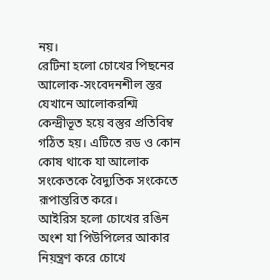নয়।
রেটিনা হলো চোখের পিছনের আলোক-সংবেদনশীল স্তর যেখানে আলোকরশ্মি কেন্দ্রীভূত হয়ে বস্তুর প্রতিবিম্ব গঠিত হয়। এটিতে রড ও কোন কোষ থাকে যা আলোক সংকেতকে বৈদ্যুতিক সংকেতে রূপান্তরিত করে।
আইরিস হলো চোখের রঙিন অংশ যা পিউপিলের আকার নিয়ন্ত্রণ করে চোখে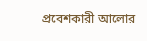প্রবেশকারী আলোর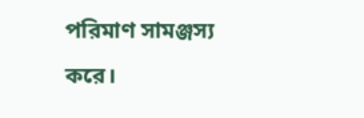পরিমাণ সামঞ্জস্য করে।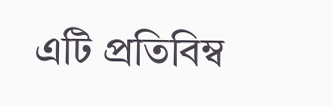এটি প্রতিবিম্ব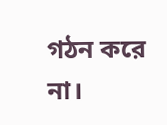গঠন করে না।